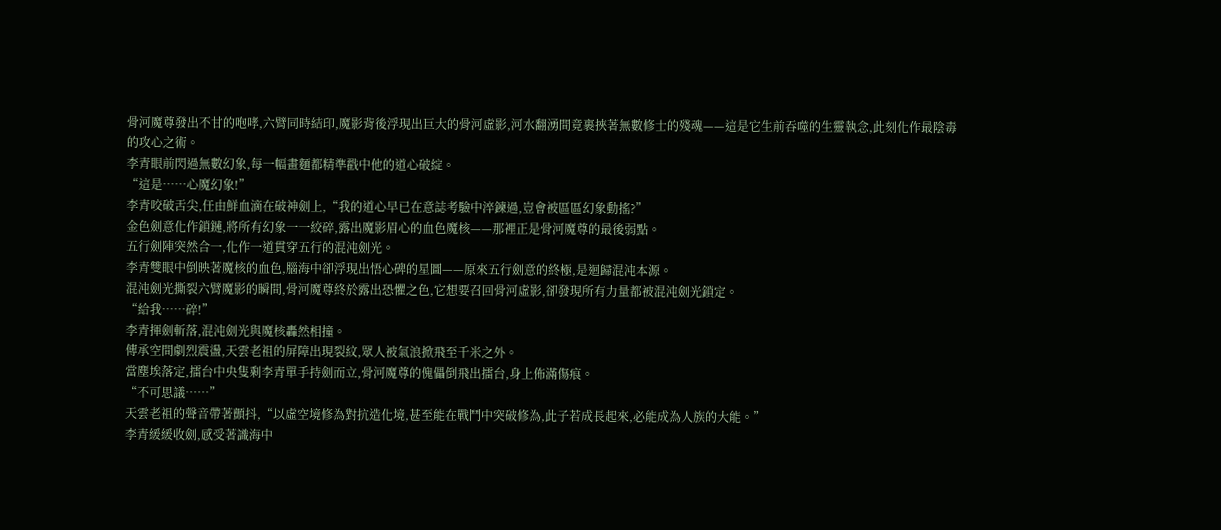骨河魔尊發出不甘的咆哮,六臂同時結印,魔影背後浮現出巨大的骨河虛影,河水翻湧間竟裹挾著無數修士的殘魂——這是它生前吞噬的生靈執念,此刻化作最陰毒的攻心之術。
李青眼前閃過無數幻象,每一幅畫麵都精準戳中他的道心破綻。
“這是……心魔幻象!”
李青咬破舌尖,任由鮮血滴在破神劍上,“我的道心早已在意誌考驗中淬鍊過,豈會被區區幻象動搖?”
金色劍意化作鎖鏈,將所有幻象一一絞碎,露出魔影眉心的血色魔核——那裡正是骨河魔尊的最後弱點。
五行劍陣突然合一,化作一道貫穿五行的混沌劍光。
李青雙眼中倒映著魔核的血色,腦海中卻浮現出悟心碑的星圖——原來五行劍意的終極,是迴歸混沌本源。
混沌劍光撕裂六臂魔影的瞬間,骨河魔尊終於露出恐懼之色,它想要召回骨河虛影,卻發現所有力量都被混沌劍光鎖定。
“給我……碎!”
李青揮劍斬落,混沌劍光與魔核轟然相撞。
傳承空間劇烈震盪,天雲老祖的屏障出現裂紋,眾人被氣浪掀飛至千米之外。
當塵埃落定,擂台中央隻剩李青單手持劍而立,骨河魔尊的傀儡倒飛出擂台,身上佈滿傷痕。
“不可思議……”
天雲老祖的聲音帶著顫抖,“以虛空境修為對抗造化境,甚至能在戰鬥中突破修為,此子若成長起來,必能成為人族的大能。”
李青緩緩收劍,感受著識海中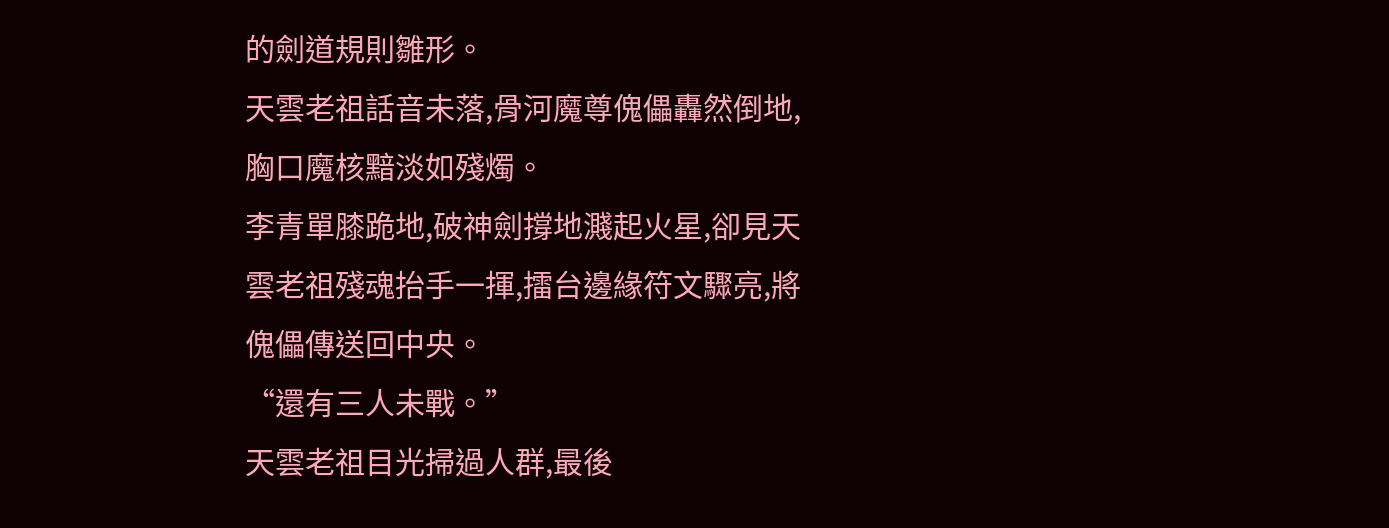的劍道規則雛形。
天雲老祖話音未落,骨河魔尊傀儡轟然倒地,胸口魔核黯淡如殘燭。
李青單膝跪地,破神劍撐地濺起火星,卻見天雲老祖殘魂抬手一揮,擂台邊緣符文驟亮,將傀儡傳送回中央。
“還有三人未戰。”
天雲老祖目光掃過人群,最後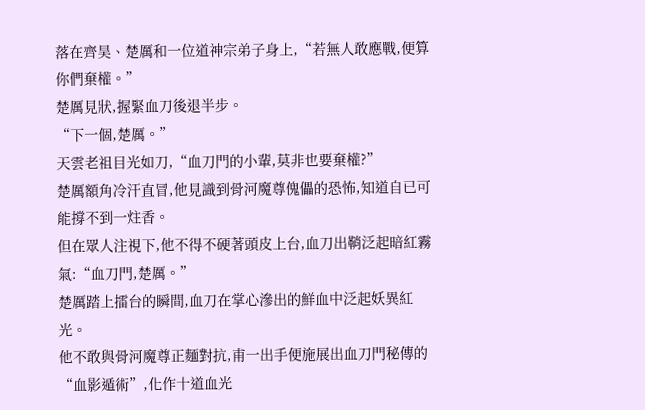落在齊昊、楚厲和一位道神宗弟子身上,“若無人敢應戰,便算你們棄權。”
楚厲見狀,握緊血刀後退半步。
“下一個,楚厲。”
天雲老祖目光如刀,“血刀門的小輩,莫非也要棄權?”
楚厲額角冷汗直冒,他見識到骨河魔尊傀儡的恐怖,知道自已可能撐不到一炷香。
但在眾人注視下,他不得不硬著頭皮上台,血刀出鞘泛起暗紅霧氣:“血刀門,楚厲。”
楚厲踏上擂台的瞬間,血刀在掌心滲出的鮮血中泛起妖異紅光。
他不敢與骨河魔尊正麵對抗,甫一出手便施展出血刀門秘傳的“血影遁術”,化作十道血光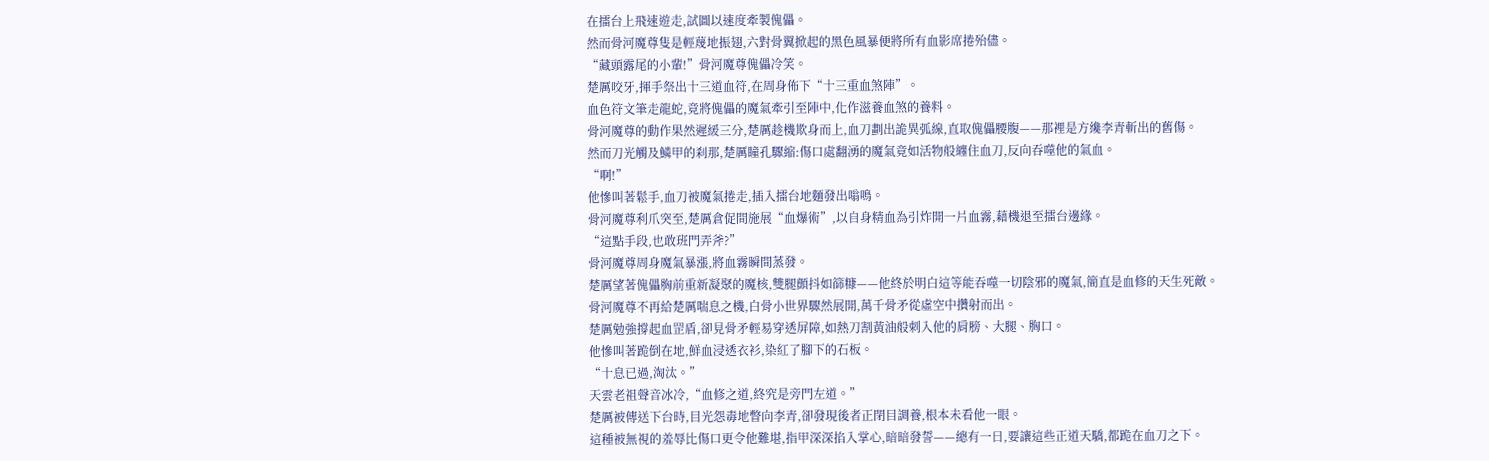在擂台上飛速遊走,試圖以速度牽製傀儡。
然而骨河魔尊隻是輕蔑地振翅,六對骨翼掀起的黑色風暴便將所有血影席捲殆儘。
“藏頭露尾的小輩!”骨河魔尊傀儡冷笑。
楚厲咬牙,揮手祭出十三道血符,在周身佈下“十三重血煞陣”。
血色符文筆走龍蛇,竟將傀儡的魔氣牽引至陣中,化作滋養血煞的養料。
骨河魔尊的動作果然遲緩三分,楚厲趁機欺身而上,血刀劃出詭異弧線,直取傀儡腰腹——那裡是方纔李青斬出的舊傷。
然而刀光觸及鱗甲的刹那,楚厲瞳孔驟縮:傷口處翻湧的魔氣竟如活物般纏住血刀,反向吞噬他的氣血。
“啊!”
他慘叫著鬆手,血刀被魔氣捲走,插入擂台地麵發出嗡鳴。
骨河魔尊利爪突至,楚厲倉促間施展“血爆術”,以自身精血為引炸開一片血霧,藉機退至擂台邊緣。
“這點手段,也敢班門弄斧?”
骨河魔尊周身魔氣暴漲,將血霧瞬間蒸發。
楚厲望著傀儡胸前重新凝聚的魔核,雙腿顫抖如篩糠——他終於明白這等能吞噬一切陰邪的魔氣,簡直是血修的天生死敵。
骨河魔尊不再給楚厲喘息之機,白骨小世界驟然展開,萬千骨矛從虛空中攢射而出。
楚厲勉強撐起血罡盾,卻見骨矛輕易穿透屏障,如熱刀割黃油般刺入他的肩膀、大腿、胸口。
他慘叫著跪倒在地,鮮血浸透衣衫,染紅了腳下的石板。
“十息已過,淘汰。”
天雲老祖聲音冰冷,“血修之道,終究是旁門左道。”
楚厲被傳送下台時,目光怨毒地瞥向李青,卻發現後者正閉目調養,根本未看他一眼。
這種被無視的羞辱比傷口更令他難堪,指甲深深掐入掌心,暗暗發誓——總有一日,要讓這些正道天驕,都跪在血刀之下。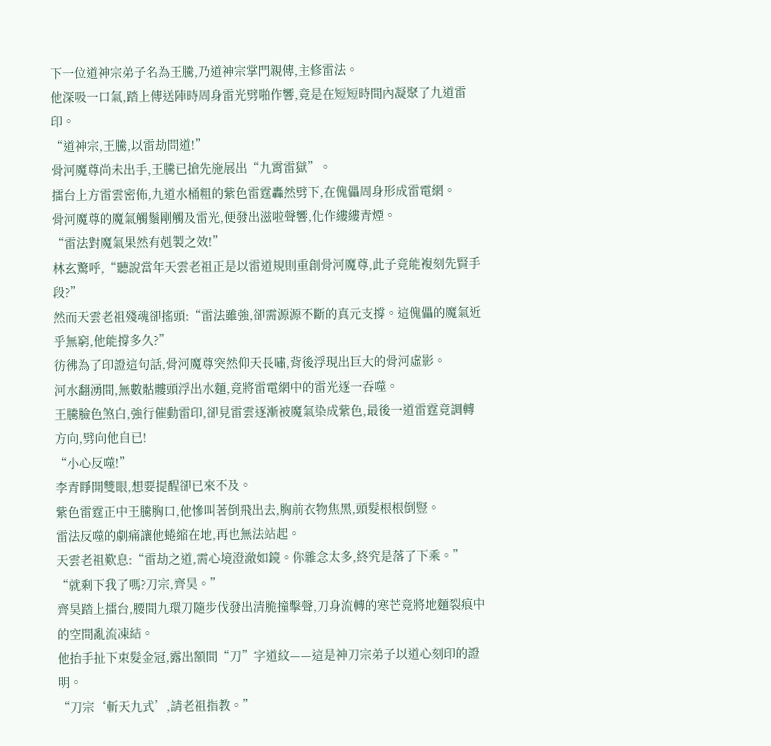下一位道神宗弟子名為王騰,乃道神宗掌門親傳,主修雷法。
他深吸一口氣,踏上傳送陣時周身雷光劈啪作響,竟是在短短時間內凝聚了九道雷印。
“道神宗,王騰,以雷劫問道!”
骨河魔尊尚未出手,王騰已搶先施展出“九霄雷獄”。
擂台上方雷雲密佈,九道水桶粗的紫色雷霆轟然劈下,在傀儡周身形成雷電網。
骨河魔尊的魔氣觸鬚剛觸及雷光,便發出滋啦聲響,化作縷縷青煙。
“雷法對魔氣果然有剋製之效!”
林玄驚呼,“聽說當年天雲老祖正是以雷道規則重創骨河魔尊,此子竟能複刻先賢手段?”
然而天雲老祖殘魂卻搖頭:“雷法雖強,卻需源源不斷的真元支撐。這傀儡的魔氣近乎無窮,他能撐多久?”
彷彿為了印證這句話,骨河魔尊突然仰天長嘯,背後浮現出巨大的骨河虛影。
河水翻湧間,無數骷髏頭浮出水麵,竟將雷電網中的雷光逐一吞噬。
王騰臉色煞白,強行催動雷印,卻見雷雲逐漸被魔氣染成紫色,最後一道雷霆竟調轉方向,劈向他自已!
“小心反噬!”
李青睜開雙眼,想要提醒卻已來不及。
紫色雷霆正中王騰胸口,他慘叫著倒飛出去,胸前衣物焦黑,頭髮根根倒豎。
雷法反噬的劇痛讓他蜷縮在地,再也無法站起。
天雲老祖歎息:“雷劫之道,需心境澄澈如鏡。你雜念太多,終究是落了下乘。”
“就剩下我了嗎?刀宗,齊昊。”
齊昊踏上擂台,腰間九環刀隨步伐發出清脆撞擊聲,刀身流轉的寒芒竟將地麵裂痕中的空間亂流凍結。
他抬手扯下束髮金冠,露出額間“刀”字道紋——這是神刀宗弟子以道心刻印的證明。
“刀宗‘斬天九式’,請老祖指教。”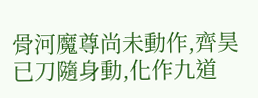骨河魔尊尚未動作,齊昊已刀隨身動,化作九道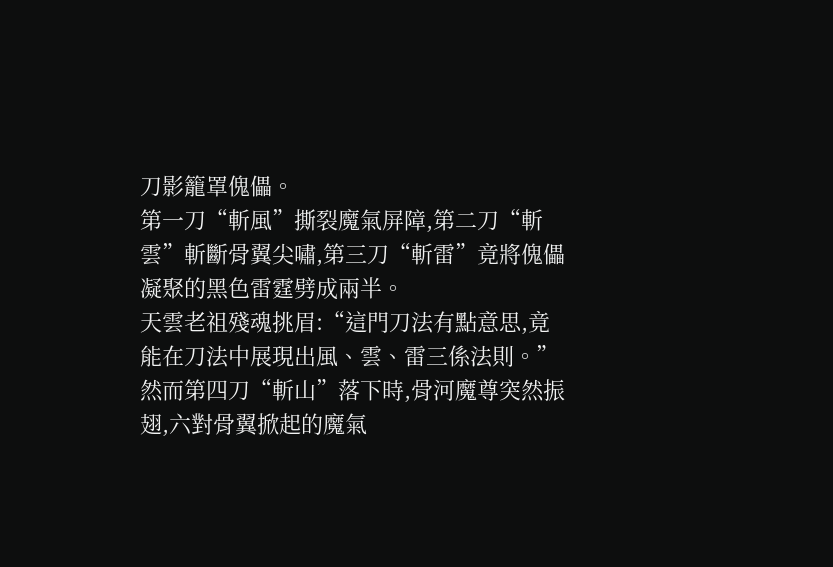刀影籠罩傀儡。
第一刀“斬風”撕裂魔氣屏障,第二刀“斬雲”斬斷骨翼尖嘯,第三刀“斬雷”竟將傀儡凝聚的黑色雷霆劈成兩半。
天雲老祖殘魂挑眉:“這門刀法有點意思,竟能在刀法中展現出風、雲、雷三係法則。”
然而第四刀“斬山”落下時,骨河魔尊突然振翅,六對骨翼掀起的魔氣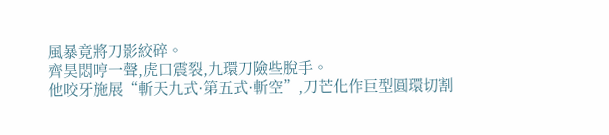風暴竟將刀影絞碎。
齊昊悶哼一聲,虎口震裂,九環刀險些脫手。
他咬牙施展“斬天九式·第五式·斬空”,刀芒化作巨型圓環切割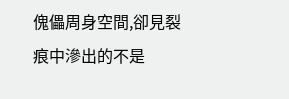傀儡周身空間,卻見裂痕中滲出的不是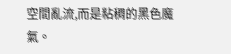空間亂流,而是粘稠的黑色魔氣。